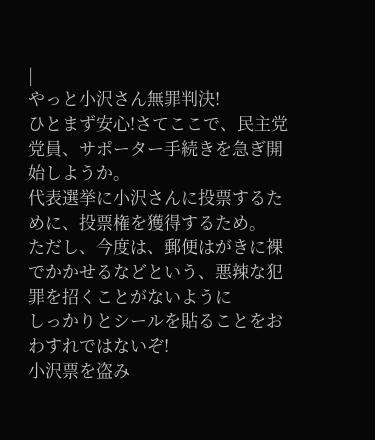|
やっと小沢さん無罪判決!
ひとまず安心!さてここで、民主党党員、サポーター手続きを急ぎ開始しようか。
代表選挙に小沢さんに投票するために、投票権を獲得するため。
ただし、今度は、郵便はがきに裸でかかせるなどという、悪辣な犯罪を招くことがないように
しっかりとシールを貼ることをおわすれではないぞ!
小沢票を盗み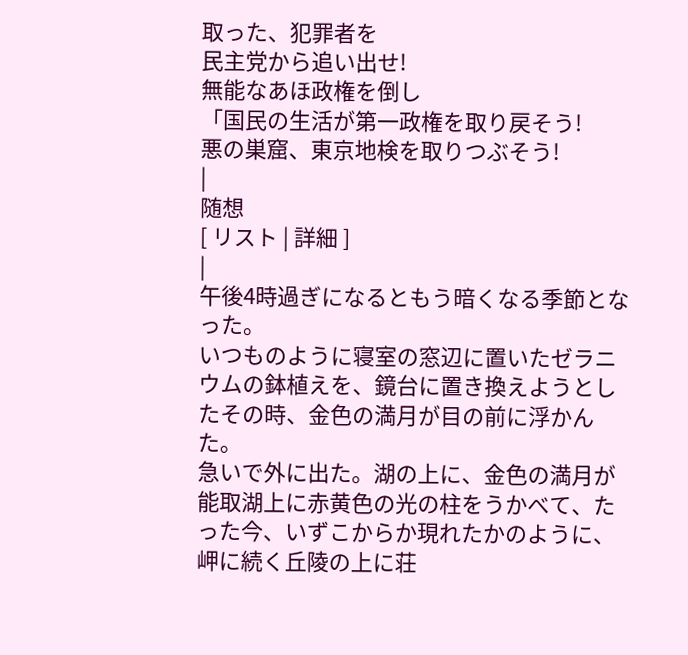取った、犯罪者を
民主党から追い出せ!
無能なあほ政権を倒し
「国民の生活が第一政権を取り戻そう!
悪の巣窟、東京地検を取りつぶそう!
|
随想
[ リスト | 詳細 ]
|
午後4時過ぎになるともう暗くなる季節となった。
いつものように寝室の窓辺に置いたゼラニウムの鉢植えを、鏡台に置き換えようとしたその時、金色の満月が目の前に浮かんた。
急いで外に出た。湖の上に、金色の満月が能取湖上に赤黄色の光の柱をうかべて、たった今、いずこからか現れたかのように、岬に続く丘陵の上に荘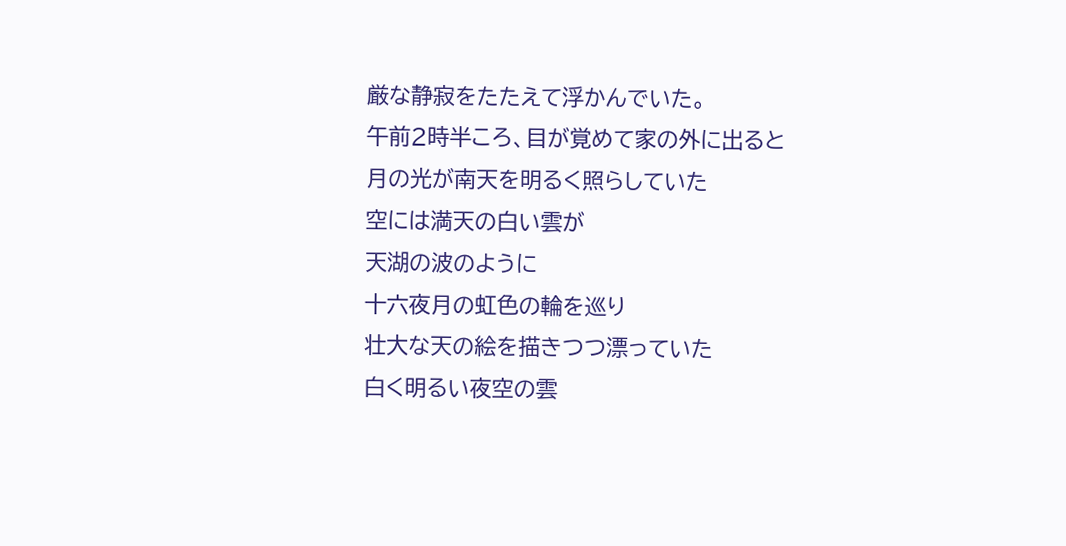厳な静寂をたたえて浮かんでいた。
午前2時半ころ、目が覚めて家の外に出ると
月の光が南天を明るく照らしていた
空には満天の白い雲が
天湖の波のように
十六夜月の虹色の輪を巡り
壮大な天の絵を描きつつ漂っていた
白く明るい夜空の雲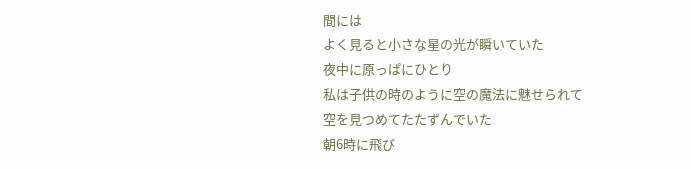間には
よく見ると小さな星の光が瞬いていた
夜中に原っぱにひとり
私は子供の時のように空の魔法に魅せられて
空を見つめてたたずんでいた
朝6時に飛び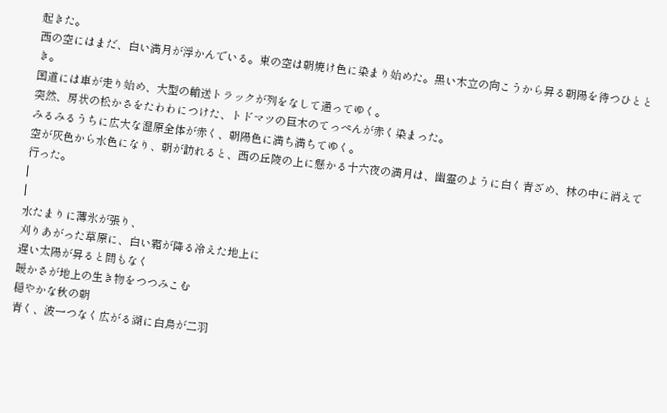起きた。
西の空にはまだ、白い満月が浮かんでいる。東の空は朝焼け色に染まり始めた。黒い木立の向こうから昇る朝陽を待つひととき。
国道には車が走り始め、大型の輸送トラックが列をなして通ってゆく。
突然、房状の松かさをたわわにつけた、トドマツの巨木のてっぺんが赤く染まった。
みるみるうちに広大な湿原全体が赤く、朝陽色に満ち満ちてゆく。
空が灰色から水色になり、朝が訪れると、西の丘陵の上に懸かる十六夜の満月は、幽霊のように白く青ざめ、林の中に消えて行った。
|
|
水たまりに薄氷が張り、
刈りあがった草原に、白い霜が降る冷えた地上に
遅い太陽が昇ると間もなく
暖かさが地上の生き物をつつみこむ
穏やかな秋の朝
青く、波一つなく広がる湖に白鳥が二羽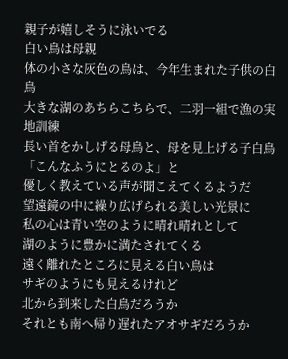親子が嬉しそうに泳いでる
白い鳥は母親
体の小さな灰色の鳥は、今年生まれた子供の白鳥
大きな湖のあちらこちらで、二羽一組で漁の実地訓練
長い首をかしげる母鳥と、母を見上げる子白鳥
「こんなふうにとるのよ」と
優しく教えている声が聞こえてくるようだ
望遠鏡の中に繰り広げられる美しい光景に
私の心は青い空のように晴れ晴れとして
湖のように豊かに満たされてくる
遠く離れたところに見える白い鳥は
サギのようにも見えるけれど
北から到来した白鳥だろうか
それとも南へ帰り遅れたアオサギだろうか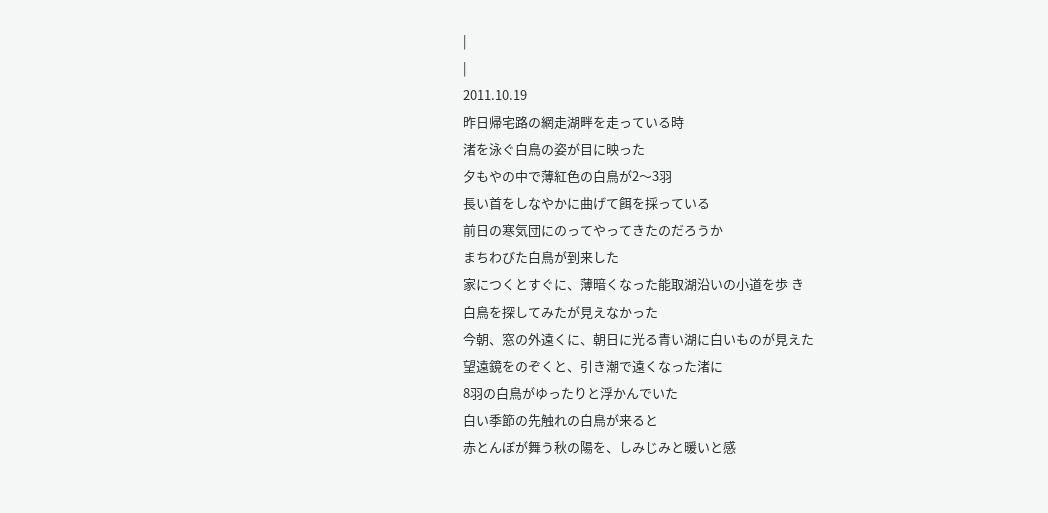|
|
2011.10.19
昨日帰宅路の網走湖畔を走っている時
渚を泳ぐ白鳥の姿が目に映った
夕もやの中で薄紅色の白鳥が2〜3羽
長い首をしなやかに曲げて餌を採っている
前日の寒気団にのってやってきたのだろうか
まちわびた白鳥が到来した
家につくとすぐに、薄暗くなった能取湖沿いの小道を歩 き
白鳥を探してみたが見えなかった
今朝、窓の外遠くに、朝日に光る青い湖に白いものが見えた
望遠鏡をのぞくと、引き潮で遠くなった渚に
8羽の白鳥がゆったりと浮かんでいた
白い季節の先触れの白鳥が来ると
赤とんぼが舞う秋の陽を、しみじみと暖いと感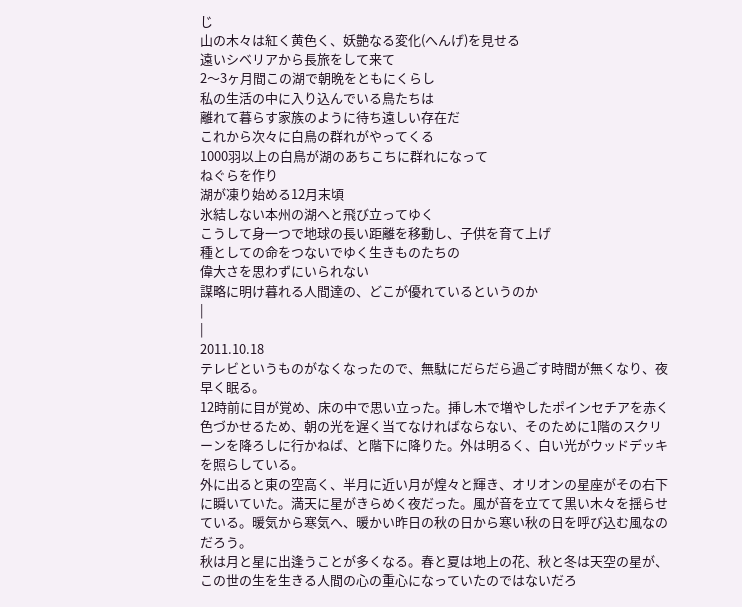じ
山の木々は紅く黄色く、妖艶なる変化(へんげ)を見せる
遠いシベリアから長旅をして来て
2〜3ヶ月間この湖で朝晩をともにくらし
私の生活の中に入り込んでいる鳥たちは
離れて暮らす家族のように待ち遠しい存在だ
これから次々に白鳥の群れがやってくる
1000羽以上の白鳥が湖のあちこちに群れになって
ねぐらを作り
湖が凍り始める12月末頃
氷結しない本州の湖へと飛び立ってゆく
こうして身一つで地球の長い距離を移動し、子供を育て上げ
種としての命をつないでゆく生きものたちの
偉大さを思わずにいられない
謀略に明け暮れる人間達の、どこが優れているというのか
|
|
2011.10.18
テレビというものがなくなったので、無駄にだらだら過ごす時間が無くなり、夜早く眠る。
12時前に目が覚め、床の中で思い立った。挿し木で増やしたポインセチアを赤く色づかせるため、朝の光を遅く当てなければならない、そのために1階のスクリーンを降ろしに行かねば、と階下に降りた。外は明るく、白い光がウッドデッキを照らしている。
外に出ると東の空高く、半月に近い月が煌々と輝き、オリオンの星座がその右下に瞬いていた。満天に星がきらめく夜だった。風が音を立てて黒い木々を揺らせている。暖気から寒気へ、暖かい昨日の秋の日から寒い秋の日を呼び込む風なのだろう。
秋は月と星に出逢うことが多くなる。春と夏は地上の花、秋と冬は天空の星が、この世の生を生きる人間の心の重心になっていたのではないだろ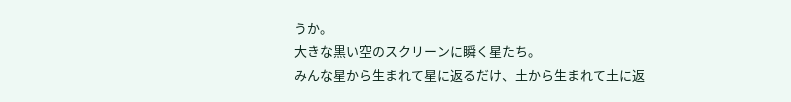うか。
大きな黒い空のスクリーンに瞬く星たち。
みんな星から生まれて星に返るだけ、土から生まれて土に返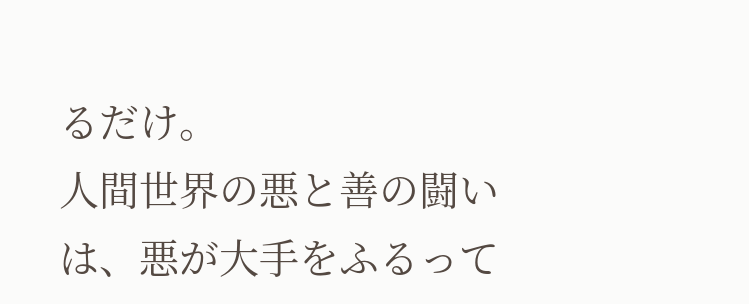るだけ。
人間世界の悪と善の闘いは、悪が大手をふるって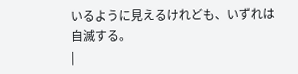いるように見えるけれども、いずれは自滅する。
|